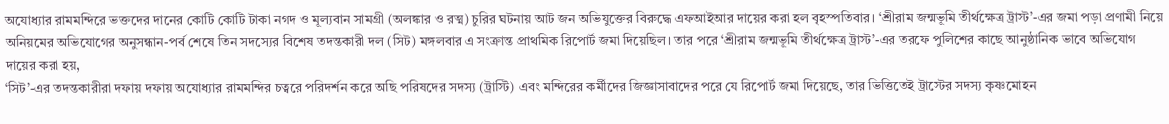অযোধ্যার রামমন্দিরে ভক্তদের দানের কোটি কোটি টাকা নগদ ও মূল্যবান সামগ্রী (অলঙ্কার ও রত্ম) চুরির ঘটনায় আট জন অভিযুক্তের বিরুদ্ধে এফআইআর দায়ের করা হল বৃহস্পতিবার। ‘শ্রীরাম জন্মভূমি তীর্থক্ষেত্র ট্রাস্ট’-এর জমা পড়া প্রণামী নিয়ে অনিয়মের অভিযোগের অনুসন্ধান-পর্ব শেষে তিন সদস্যের বিশেষ তদন্তকারী দল (সিট) মঙ্গলবার এ সংক্রান্ত প্রাথমিক রিপোর্ট জমা দিয়েছিল। তার পরে ‘শ্রীরাম জন্মভূমি তীর্থক্ষেত্র ট্রাস্ট’-এর তরফে পুলিশের কাছে আনুষ্ঠানিক ভাবে অভিযোগ দায়ের করা হয়,
‘সিট’-এর তদন্তকারীরা দফায় দফায় অযোধ্যার রামমন্দির চত্বরে পরিদর্শন করে অছি পরিষদের সদস্য (ট্রাস্টি) এবং মন্দিরের কর্মীদের জিজ্ঞাসাবাদের পরে যে রিপোর্ট জমা দিয়েছে, তার ভিত্তিতেই ট্রাস্টের সদস্য কৃষ্ণমোহন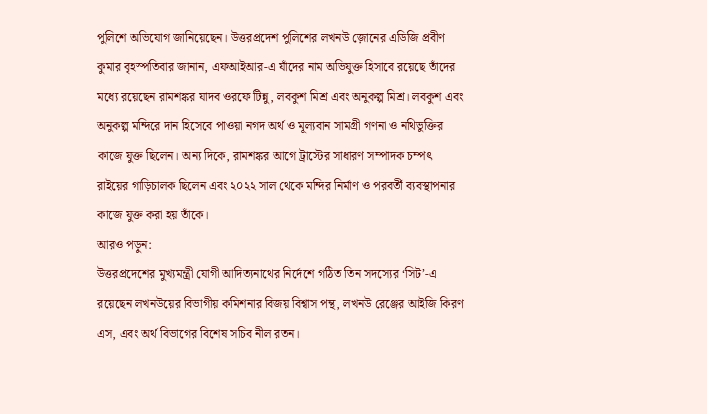পুলিশে অভিযোগ জানিয়েছেন। উত্তরপ্রদেশ পুলিশের লখনউ জ়োনের এডিজি প্রবীণ কুমার বৃহস্পতিবার জানান, এফআইআর-এ যাঁদের নাম অভিযুক্ত হিসাবে রয়েছে তাঁদের মধ্যে রয়েছেন রামশঙ্কর যাদব ওরফে টিন্নু, লবকুশ মিশ্র এবং অনুকল্প মিশ্র। লবকুশ এবং অনুকল্প মন্দিরে দান হিসেবে পাওয়া নগদ অর্থ ও মূল্যবান সামগ্রী গণনা ও নথিভুক্তির কাজে যুক্ত ছিলেন। অন্য দিকে, রামশঙ্কর আগে ট্রাস্টের সাধারণ সম্পাদক চম্পৎ রাইয়ের গাড়িচালক ছিলেন এবং ২০২২ সাল থেকে মন্দির নির্মাণ ও পরবর্তী ব্যবস্থাপনার কাজে যুক্ত করা হয় তাঁকে।
আরও পড়ুন:
উত্তরপ্রদেশের মুখ্যমন্ত্রী যোগী আদিত্যনাথের নির্দেশে গঠিত তিন সদস্যের ‘সিট’-এ রয়েছেন লখনউয়ের বিভাগীয় কমিশনার বিজয় বিশ্বাস পন্থ, লখনউ রেঞ্জের আইজি কিরণ এস, এবং অর্থ বিভাগের বিশেষ সচিব নীল রতন।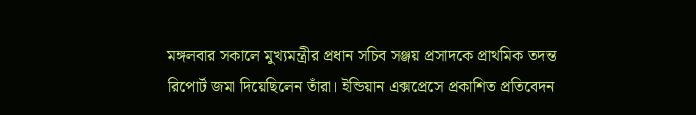মঙ্গলবার সকালে মুখ্যমন্ত্রীর প্রধান সচিব সঞ্জয় প্রসাদকে প্রাথমিক তদন্ত রিপোর্ট জমা দিয়েছিলেন তাঁরা। ইন্ডিয়ান এক্সপ্রেসে প্রকাশিত প্রতিবেদন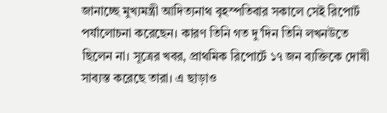জানাচ্ছে মুখ্যমন্ত্রী আদিত্যনাথ বৃহস্পতিবার সকালে সেই রিপোর্ট পর্যালোচনা করেছেন। কারণ তিনি গত দু’দিন তিনি লখনউতে ছিলেন না। সূত্রের খবর, প্রাথমিক রিপোর্টে ১৭ জন ব্যক্তিকে দোষী সাব্যস্ত করেছে তারা। এ ছাড়াও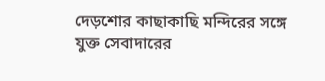দেড়শোর কাছাকাছি মন্দিরের সঙ্গে যুক্ত সেবাদারের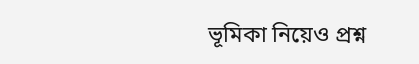ভূমিকা নিয়েও প্রশ্ন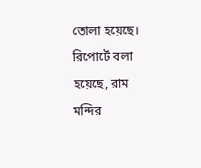তোলা হয়েছে। রিপোর্টে বলা হয়েছে, রাম মন্দির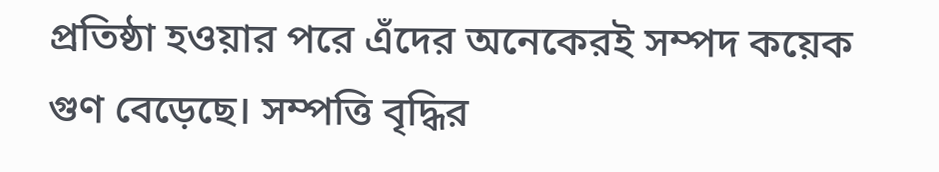প্রতিষ্ঠা হওয়ার পরে এঁদের অনেকেরই সম্পদ কয়েক গুণ বেড়েছে। সম্পত্তি বৃদ্ধির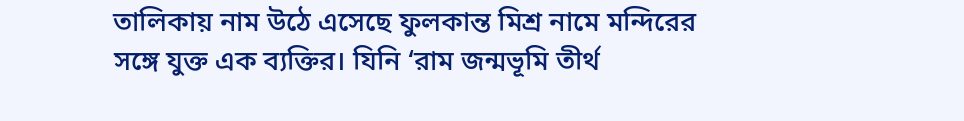তালিকায় নাম উঠে এসেছে ফুলকান্ত মিশ্র নামে মন্দিরের সঙ্গে যুক্ত এক ব্যক্তির। যিনি ‘রাম জন্মভূমি তীর্থ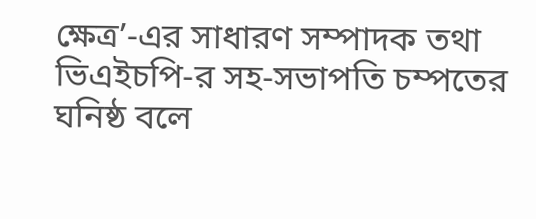ক্ষেত্র’-এর সাধারণ সম্পাদক তথা ভিএইচপি-র সহ-সভাপতি চম্পতের ঘনিষ্ঠ বলে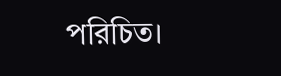পরিচিত।